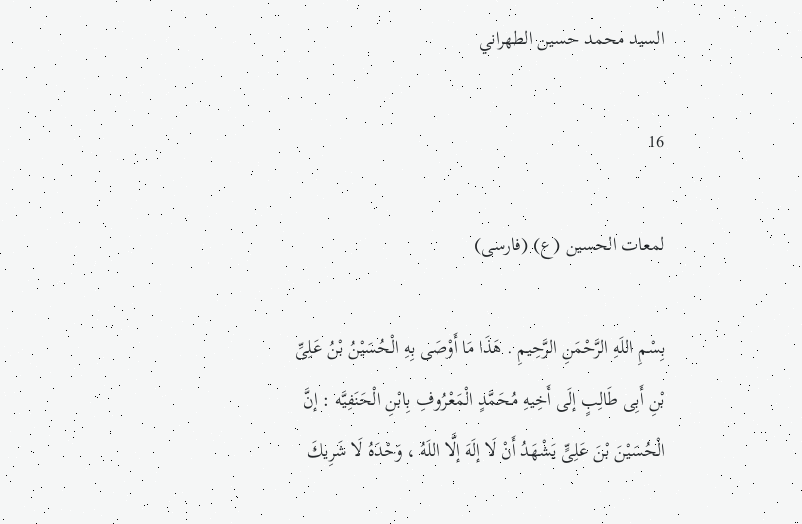السيد محمد حسين الطهراني

16

لمعات الحسين (ع) (فارسى)

بِسْمِ اللَهِ الرَّحْمَنِ الرَّحِيمِ . هَذَا مَا أَوْصَى بِهِ الْحُسَيْنُ بْنُ عَلِىِّ بْنِ أَبِى طَالِبٍ إلَى أَخِيهِ مُحَمَّدٍ الْمَعْرُوفِ بِابْنِ الْحَنَفِيَّه : إنَّ الْحُسَيْنَ بْنَ عَلِىٍّ يَشْهَدُ أَنْ لَا إلَهَ إلَّا اللَهُ ، وَحْدَهُ لَا شَرِيكَ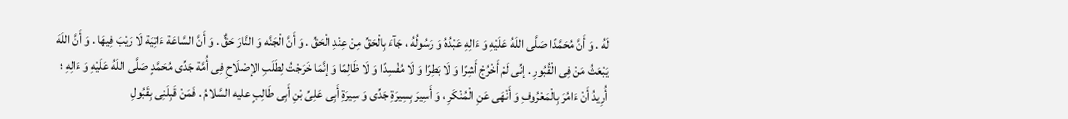لَهُ . وَ أَنَّ مُحَمَّدًا صَلَّى اللَهُ عَلَيْهِ وَ ءَالِهِ عَبْدُهُ وَ رَسُولُهُ ، جَآءَ بِالْحَقِّ مِنْ عِنْدِ الْحَقِّ . وَ أَنَّ الْجَنَّه وَ النَّارَ حَقٌّ . وَ أَنَّ السَّاعَة ءَاتِيَة لَا رَيْبَ فِيهَا . وَ أَنَّ اللَهَ يَبْعَثُ مَنْ فِى الْقُبُورِ . إنِّى لَمْ أَخْرُجْ أَشِرًا وَ لَا بَطِرًا وَ لَا مُفْسِدًا وَ لَا ظَالِمًا وَ إنَّمَا خَرَجْتُ لِطَلَبِ الإصْلَاحِ فِى أُمَّة جَدِّى مُحَمَّدٍ صَلَّى اللَهُ عَلَيْهِ وَ ءَالِهِ ؛ أُرِيدُ أَنْ ءَامُرَ بِالْمَعْرُوفِ وَ أَنْهَى عَنِ الْمُنْكَرِ ، وَ أَسِيرَ بِسِيرَةِ جَدِّى وَ سِيرَةِ أَبِى عَلِىِّ بْنِ أَبِى طَالِبٍ عليه السَّلامُ . فَمَنْ قَبِلَنِى بِقَبُولِ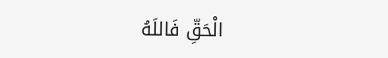الْحَقِّ فَاللَهُ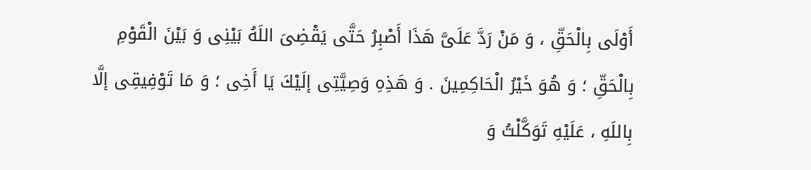أَوْلَى بِالْحَقِّ ، وَ مَنْ رَدَّ عَلَىَّ هَذَا أَصْبِرُ حَتَّى يَقْضِىَ اللَهُ بَيْنِى وَ بَيْنَ الْقَوْمِ بِالْحَقِّ ؛ وَ هُوَ خَيْرُ الْحَاكِمِينَ . وَ هَذِهِ وَصِيَّتِى إلَيْكَ يَا أَخِى ؛ وَ مَا تَوْفِيقِى إلَّا بِاللَهِ ، عَلَيْهِ تَوَكَّلْتُ وَ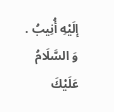إلَيْهِ أُنِيبُ . وَ السَّلَامُ عَلَيْكَ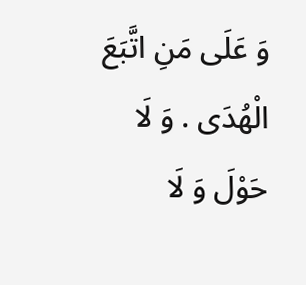وَ عَلَى مَنِ اتَّبَعَ الْهُدَى . وَ لَا حَوْلَ وَ لَا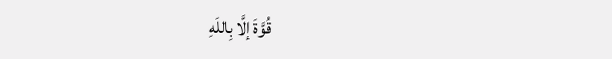قُوَّةَ إلَّا بِاللَهِ